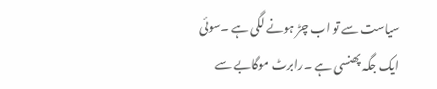سیاست سے تو اب چڑ ہونے لگی ہے ۔سوئی ایک جگہ پھنسی ہے ۔رابرٹ موگابے سے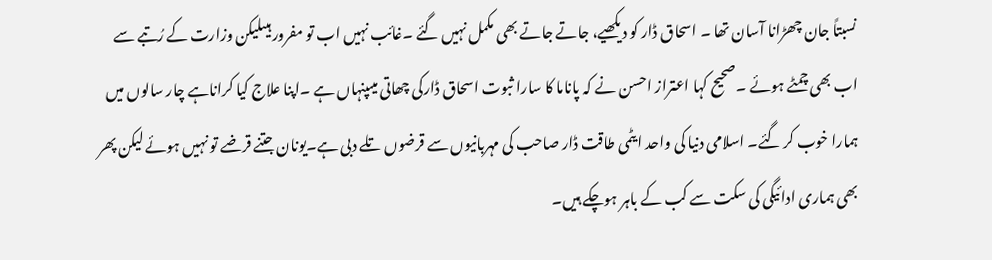نسبتاً جان چھڑانا آسان تھا ۔ اسحاق ڈار کو دیکھیے، جاتے جاتے بھی مکمل نہیں گئے ۔غائب نہیں اب تو مفرور ہیںلیکن وزارت کے رُتبے سے اب بھی چمٹے ہوئے ۔صحیح کہا اعتراز احسن نے کہ پاناما کا سارا ثبوت اسحاق ڈارکی چھاتی میںپنہاں ہے ۔اپنا علاج کیا کراناہے چار سالوں میں ہمارا خوب کر گئے۔ اسلامی دنیا کی واحد ایٹمی طاقت ڈار صاحب کی مہربانیوں سے قرضوں تلے دبی ہے۔یونان جتنے قرضے تو نہیں ہوئے لیکن پھر بھی ہماری ادائیگی کی سکت سے کب کے باہر ہوچکے ہیں۔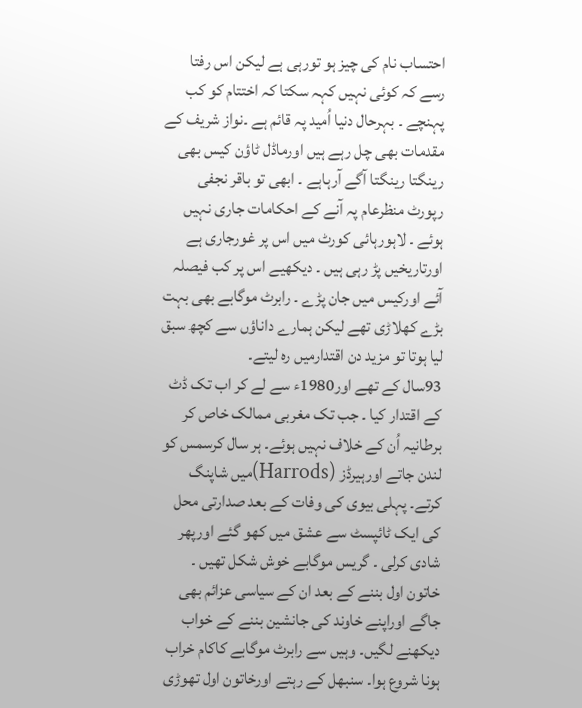احتساب نام کی چیز ہو تورہی ہے لیکن اس رفتا رسے کہ کوئی نہیں کہہ سکتا کہ اختتام کو کب پہنچے ۔ بہرحال دنیا اُمید پہ قائم ہے ۔نواز شریف کے مقدمات بھی چل رہے ہیں اورماڈل ٹاؤن کیس بھی رینگتا رینگتا آگے آرہاہے ۔ ابھی تو باقر نجفی رپورٹ منظرعام پہ آنے کے احکامات جاری نہیں ہوئے ۔ لاہورہائی کورٹ میں اس پر غورجاری ہے اورتاریخیں پڑ رہی ہیں ۔ دیکھیے اس پر کب فیصلہ آئے اورکیس میں جان پڑے ۔ رابرٹ موگابے بھی بہت بڑے کھلاڑی تھے لیکن ہمارے داناؤں سے کچھ سبق لیا ہوتا تو مزید دن اقتدارمیں رہ لیتے۔
93سال کے تھے اور1980ء سے لے کر اب تک ڈٹ کے اقتدار کیا ۔ جب تک مغربی ممالک خاص کر برطانیہ اُن کے خلاف نہیں ہوئے۔ ہر سال کرسمس کو لندن جاتے اورہیرڈز (Harrods)میں شاپنگ کرتے۔ پہلی بیوی کی وفات کے بعد صدارتی محل کی ایک ٹائپسٹ سے عشق میں کھو گئے اورپھر شادی کرلی ۔ گریس موگابے خوش شکل تھیں ۔ خاتون اول بننے کے بعد ان کے سیاسی عزائم بھی جاگے اوراپنے خاوند کی جانشین بننے کے خواب دیکھنے لگیں۔ وہیں سے رابرٹ موگابے کاکام خراب ہونا شروع ہوا۔ سنبھل کے رہتے اورخاتون اول تھوڑی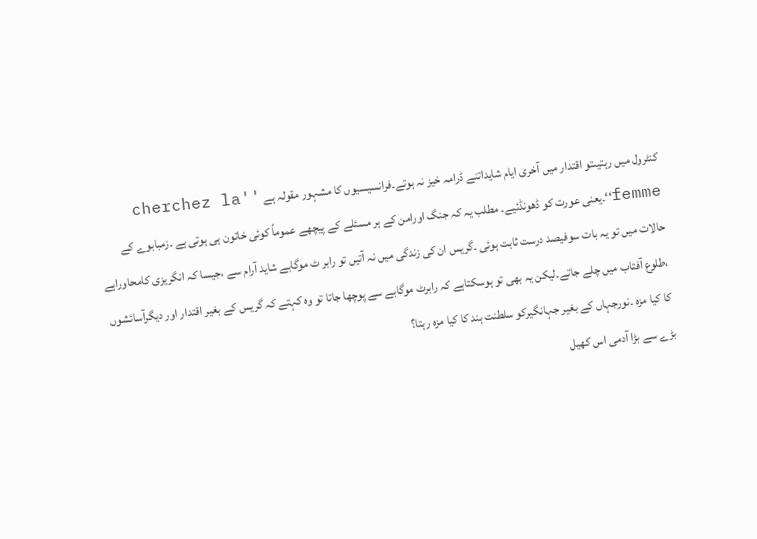کنٹرول میں رہتیںتو اقتدار میں آخری ایام شایداتنے ڈرامہ خیز نہ ہوتے۔فرانسیسیوں کا مشہور مقولہ ہے ''cherchez la femme‘‘۔یعنی عورت کو ڈھونڈئیے۔ مطلب یہ کہ جنگ اورامن کے ہر مسئلے کے پیچھے عموماً کوئی خاتون ہی ہوتی ہے ۔زمبابوے کے حالات میں تو یہ بات سوفیصد درست ثابت ہوئی ۔گریس ان کی زندگی میں نہ آتیں تو رابر ٹ موگابے شاید آرام سے ،جیسا کہ انگریزی کامحاوراہے ،طلوع آفتاب میں چلے جاتے۔لیکن یہ بھی تو ہوسکتاہے کہ رابرٹ موگابے سے پوچھا جاتا تو وہ کہتے کہ گریس کے بغیر اقتدار اور دیگرآسائشوں کا کیا مزہ ۔نورجہاں کے بغیر جہانگیرکو سلطنت ہند کا کیا مزہ رہتا؟
بڑے سے بڑا آدمی اس کھیل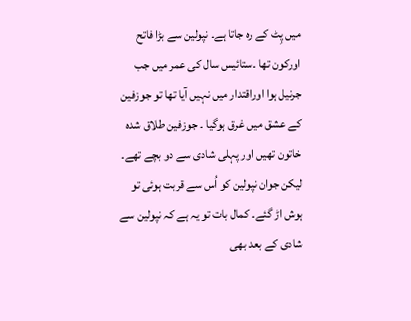میں پِٹ کے رہ جاتا ہے۔ نپولین سے بڑا فاتح اورکون تھا ۔ستائیس سال کی عمر میں جب جرنیل ہوا اوراقتدار میں نہیں آیا تھا تو جوزفین کے عشق میں غرق ہوگیا ۔ جوزفین طلاق شدہ خاتون تھیں اور پہلی شادی سے دو بچے تھے۔ لیکن جوان نپولین کو اُس سے قربت ہوئی تو ہوش اڑ گئے۔ کمال بات تو یہ ہے کہ نپولین سے شادی کے بعد بھی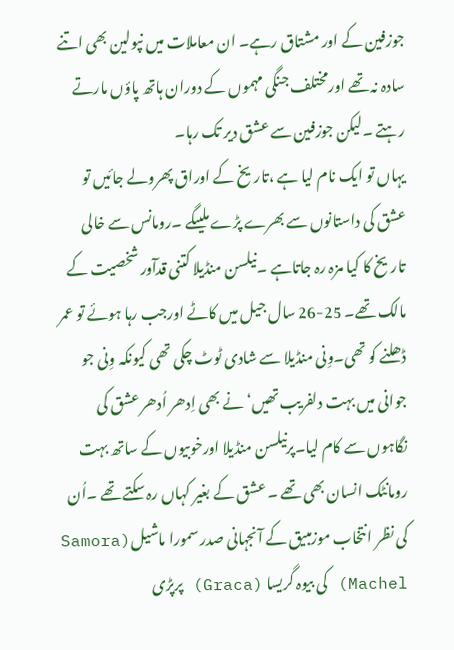جوزفین کے اور مشتاق رہے۔ ان معاملات میں نپولین بھی اتنے سادہ نہ تھے اورمختلف جنگی مہموں کے دوران ہاتھ پاؤں مارتے رہتے ۔لیکن جوزفین سے عشق دیر تک رہا۔
یہاں تو ایک نام لیا ہے ،تاریخ کے اوراق پھرولے جائیں تو عشق کی داستانوں سے بھرے پڑے ملیںگے ۔رومانس سے خالی تاریخ کا کیا مزہ رہ جاتاہے ۔نیلسن منڈیلا کتنی قدآور شخصیت کے مالک تھے۔ 25-26 سال جیل میں کاٹے اورجب رہا ہوئے تو عمر ڈھلنے کو تھی۔وِنی منڈیلا سے شادی ٹوٹ چکی تھی کیونکہ وِنی جو جوانی میں بہت دلفریب تھیں‘ نے بھی اِدھر اُدھر عشق کی نگاہوں سے کام لیا۔پرنیلسن منڈیلا اورخوبیوں کے ساتھ بہت رومانٹک انسان بھی تھے ۔ عشق کے بغیر کہاں رہ سکتے تھے ۔اُن کی نظر انتخاب موزمبیق کے آنجہانی صدر سمورا ماشیل(Samora Machel) کی بیوہ گریسا (Graca) پرپڑی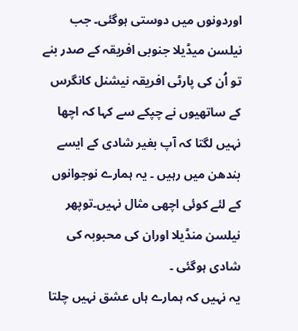اوردونوں میں دوستی ہوگئی۔ جب نیلسن میڈیلا جنوبی افریقہ کے صدر بنے تو اُن کی پارٹی افریقہ نیشنل کانگرس کے ساتھیوں نے چپکے سے کہا کہ اچھا نہیں لگتا کہ آپ بغیر شادی کے ایسے بندھن میں رہیں ۔ یہ ہمارے نوجوانوں کے لئے کوئی اچھی مثال نہیں۔توپھر نیلسن منڈیلا اوران کی محبوبہ کی شادی ہوگئی ۔
یہ نہیں کہ ہمارے ہاں عشق نہیں چلتا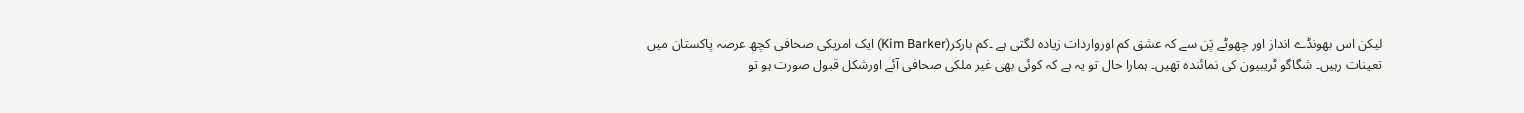لیکن اس بھونڈے انداز اور چھوٹے پَن سے کہ عشق کم اورواردات زیادہ لگتی ہے ۔کم بارکر(Kim Barker) ایک امریکی صحافی کچھ عرصہ پاکستان میں تعینات رہیں۔ شگاگو ٹریبیون کی نمائندہ تھیں۔ ہمارا حال تو یہ ہے کہ کوئی بھی غیر ملکی صحافی آئے اورشکل قبول صورت ہو تو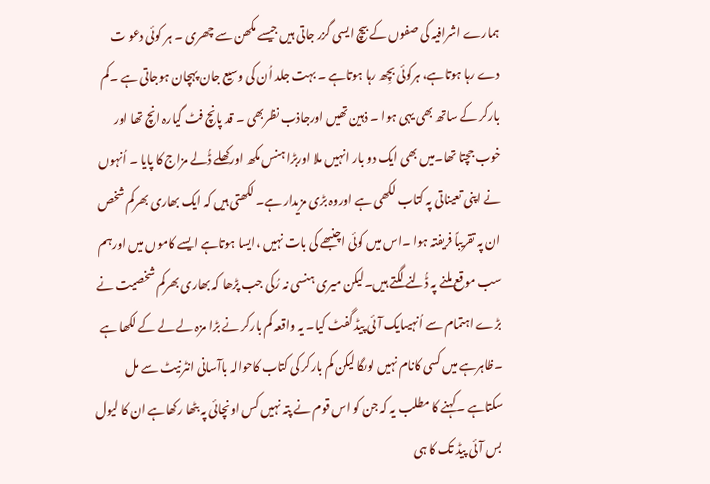ہمارے اشرافیہ کی صفوں کے بیچ ایسی گزر جاتی ہیں جیسے مکھن سے چھری ۔ ہر کوئی دعو ت دے رہا ہوتاہے، ہرکوئی بچِھ رہا ہوتاہے ۔ بہت جلد اُن کی وسیع جان پہچان ہوجاتی ہے ۔کم بارکر کے ساتھ بھی یہی ہوا ۔ ذہین تھیں اورجاذب نظربھی ۔ قد پانچ فٹ گیارہ انچ تھا اور خوب جچتا تھا۔میں بھی ایک دو بار انہیں ملا اوربڑا ہنس مکھ اورکھلے ڈُلے مزاج کا پایا ۔ اُنہوں نے اپنی تعیناتی پہ کتاب لکھی ہے اوروہ بڑی مزیدار ہے۔ لکھتی ہیں کہ ایک بھاری بھرکم شخص ان پہ تقریباً فریفتہ ہوا ۔اس میں کوئی اچنبھے کی بات نہیں ،ایسا ہوتاہے ایسے کاموں میں اورہم سب موقع ملنے پہ ڈُلنے لگتے ہیں۔لیکن میری ہنسی نہ رُکی جب پڑھا کہ بھاری بھرکم شخصیت نے بڑے اہتمام سے اُنہیںایک آئی پیڈ گفٹ کیا۔ یہ واقعہ کم بارکر نے بڑا مزہ لے لے کے لکھا ہے ۔ظاہرہے میں کسی کانام نہیں لوںگا لیکن کم بارکر کی کتاب کاحوالہ باآسانی انٹرنیٹ سے مل سکتاہے ۔کہنے کا مطلب یہ کہ جن کو اس قوم نے پتہ نہیں کس اونچائی پہ بٹھا رکھاہے ان کا لیول بس آئی پیڈ تک کا ہی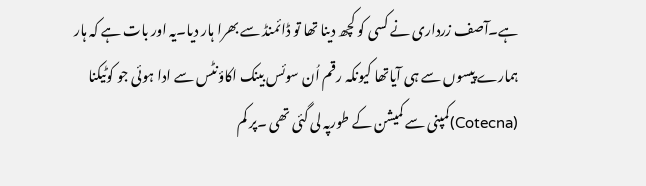ہے۔آصف زرداری نے کسی کو کچھ دینا تھا تو ڈائمنڈ سے بھرا ہار دیا۔یہ اور بات ہے کہ ہار ہمارے پیسوں سے ہی آیاتھا کیونکہ رقم اُن سوئس بینک اکاؤنٹس سے ادا ہوئی جو کوٹیکنا (Cotecna)کمپنی سے کمیشن کے طورپہ لی گئی تھی ۔پر کم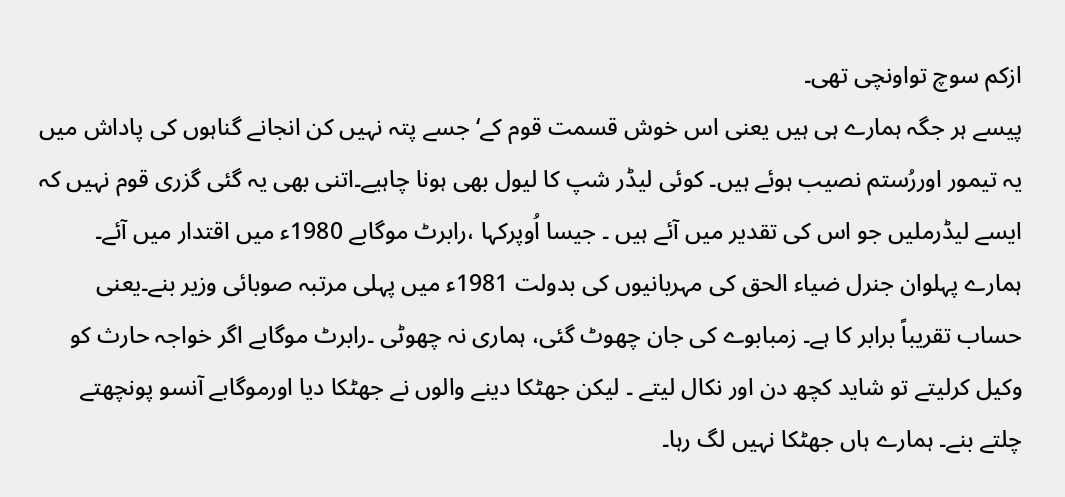ازکم سوچ تواونچی تھی۔
پیسے ہر جگہ ہمارے ہی ہیں یعنی اس خوش قسمت قوم کے‘ جسے پتہ نہیں کن انجانے گناہوں کی پاداش میں یہ تیمور اوررُستم نصیب ہوئے ہیں۔ کوئی لیڈر شپ کا لیول بھی ہونا چاہیے۔اتنی بھی یہ گئی گزری قوم نہیں کہ ایسے لیڈرملیں جو اس کی تقدیر میں آئے ہیں ۔ جیسا اُوپرکہا ،رابرٹ موگابے 1980ء میں اقتدار میں آئے۔ ہمارے پہلوان جنرل ضیاء الحق کی مہربانیوں کی بدولت 1981ء میں پہلی مرتبہ صوبائی وزیر بنے۔یعنی حساب تقریباً برابر کا ہے۔ زمبابوے کی جان چھوٹ گئی، ہماری نہ چھوٹی ۔رابرٹ موگابے اگر خواجہ حارث کو وکیل کرلیتے تو شاید کچھ دن اور نکال لیتے ۔ لیکن جھٹکا دینے والوں نے جھٹکا دیا اورموگابے آنسو پونچھتے چلتے بنے۔ ہمارے ہاں جھٹکا نہیں لگ رہا۔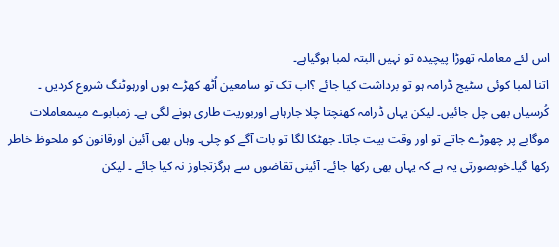اس لئے معاملہ تھوڑا پیچیدہ تو نہیں البتہ لمبا ہوگیاہے۔
اتنا لمبا کوئی سٹیج ڈرامہ ہو تو برداشت کیا جائے ؟اب تک تو سامعین اُٹھ کھڑے ہوں اورہوٹنگ شروع کردیں ۔ کُرسیاں بھی چل جائیں۔ لیکن یہاں ڈرامہ کھنچتا چلا جارہاہے اوربوریت طاری ہونے لگی ہے۔ زمبابوے میںمعاملات موگابے پر چھوڑے جاتے تو اور وقت بیت جاتا۔ جھٹکا لگا تو بات آگے کو چلی۔ وہاں بھی آئین اورقانون کو ملحوظ خاطر رکھا گیا۔خوبصورتی یہ ہے کہ یہاں بھی رکھا جائے۔ آئینی تقاضوں سے ہرگزتجاوز نہ کیا جائے ۔ لیکن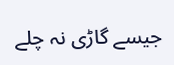جیسے گاڑی نہ چلے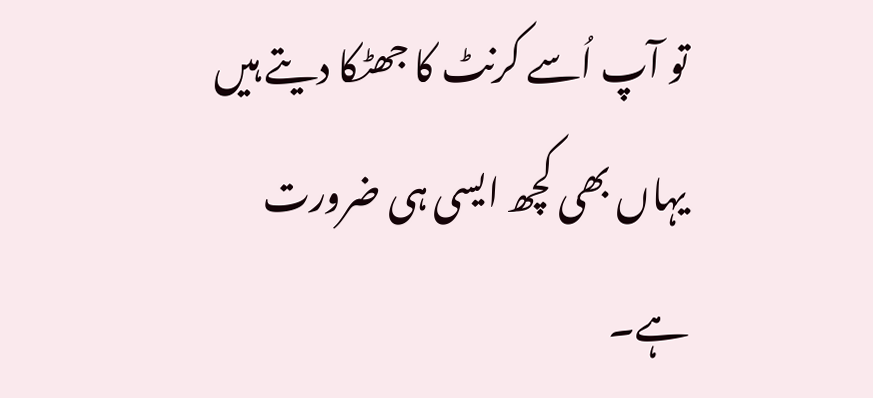تو آپ اُسے کرنٹ کا جھٹکا دیتے ہیں یہاں بھی کچھ ایسی ہی ضرورت ہے۔